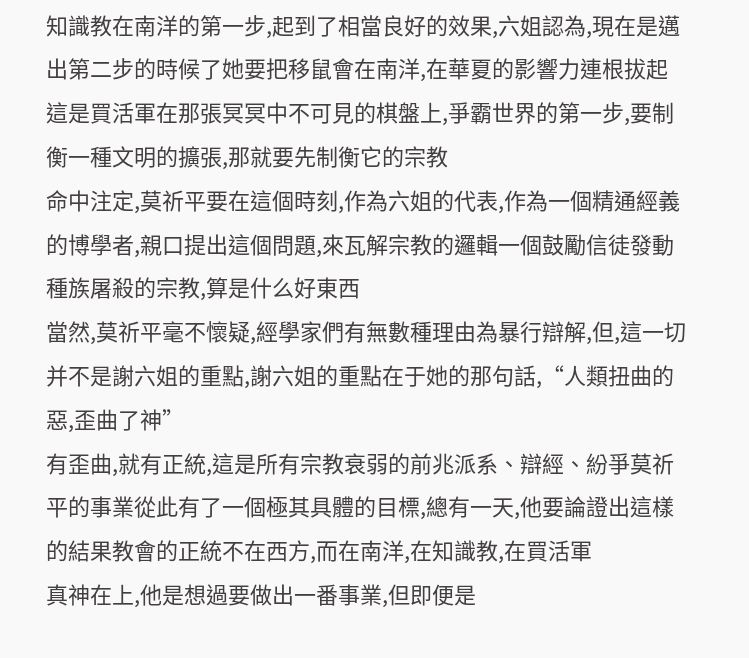知識教在南洋的第一步,起到了相當良好的效果,六姐認為,現在是邁出第二步的時候了她要把移鼠會在南洋,在華夏的影響力連根拔起
這是買活軍在那張冥冥中不可見的棋盤上,爭霸世界的第一步,要制衡一種文明的擴張,那就要先制衡它的宗教
命中注定,莫祈平要在這個時刻,作為六姐的代表,作為一個精通經義的博學者,親口提出這個問題,來瓦解宗教的邏輯一個鼓勵信徒發動種族屠殺的宗教,算是什么好東西
當然,莫祈平毫不懷疑,經學家們有無數種理由為暴行辯解,但,這一切并不是謝六姐的重點,謝六姐的重點在于她的那句話,“人類扭曲的惡,歪曲了神”
有歪曲,就有正統,這是所有宗教衰弱的前兆派系、辯經、紛爭莫祈平的事業從此有了一個極其具體的目標,總有一天,他要論證出這樣的結果教會的正統不在西方,而在南洋,在知識教,在買活軍
真神在上,他是想過要做出一番事業,但即便是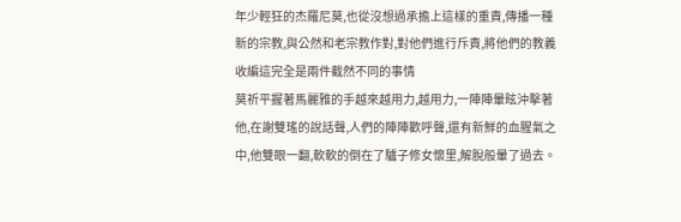年少輕狂的杰羅尼莫,也從沒想過承擔上這樣的重責,傳播一種新的宗教,與公然和老宗教作對,對他們進行斥責,將他們的教義收編這完全是兩件截然不同的事情
莫祈平握著馬麗雅的手越來越用力,越用力,一陣陣暈眩沖擊著他,在謝雙瑤的說話聲,人們的陣陣歡呼聲,還有新鮮的血腥氣之中,他雙眼一翻,軟軟的倒在了驢子修女懷里,解脫般暈了過去。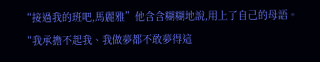“接過我的班吧,馬麗雅”他含含糊糊地說,用上了自己的母語。“我承擔不起我、我做夢都不敢夢得這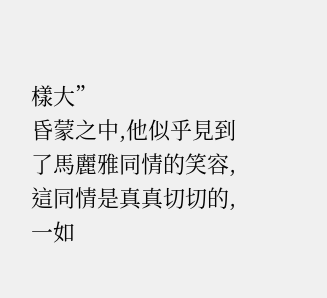樣大”
昏蒙之中,他似乎見到了馬麗雅同情的笑容,這同情是真真切切的,一如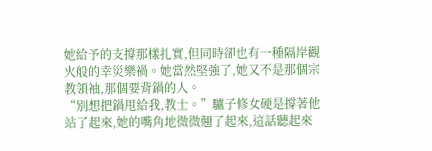她給予的支撐那樣扎實,但同時卻也有一種隔岸觀火般的幸災樂禍。她當然堅強了,她又不是那個宗教領袖,那個要背鍋的人。
“別想把鍋甩給我,教士。”驢子修女硬是撐著他站了起來,她的嘴角地微微翹了起來,這話聽起來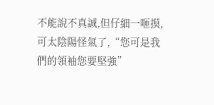不能說不真誠,但仔細一咂摸,可太陰陽怪氣了,“您可是我們的領袖您要堅強”